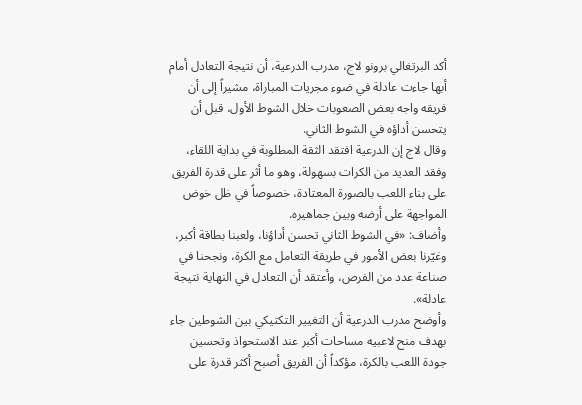أكد البرتغالي برونو لاج، مدرب الدرعية، أن نتيجة التعادل أمام أبها جاءت عادلة في ضوء مجريات المباراة، مشيراً إلى أن فريقه واجه بعض الصعوبات خلال الشوط الأول، قبل أن يتحسن أداؤه في الشوط الثاني.
وقال لاج إن الدرعية افتقد الثقة المطلوبة في بداية اللقاء، وفقد العديد من الكرات بسهولة، وهو ما أثر على قدرة الفريق على بناء اللعب بالصورة المعتادة، خصوصاً في ظل خوض المواجهة على أرضه وبين جماهيره.
وأضاف: «في الشوط الثاني تحسن أداؤنا، ولعبنا بطاقة أكبر، وغيّرنا بعض الأمور في طريقة التعامل مع الكرة، ونجحنا في صناعة عدد من الفرص، وأعتقد أن التعادل في النهاية نتيجة عادلة».
وأوضح مدرب الدرعية أن التغيير التكتيكي بين الشوطين جاء بهدف منح لاعبيه مساحات أكبر عند الاستحواذ وتحسين جودة اللعب بالكرة، مؤكداً أن الفريق أصبح أكثر قدرة على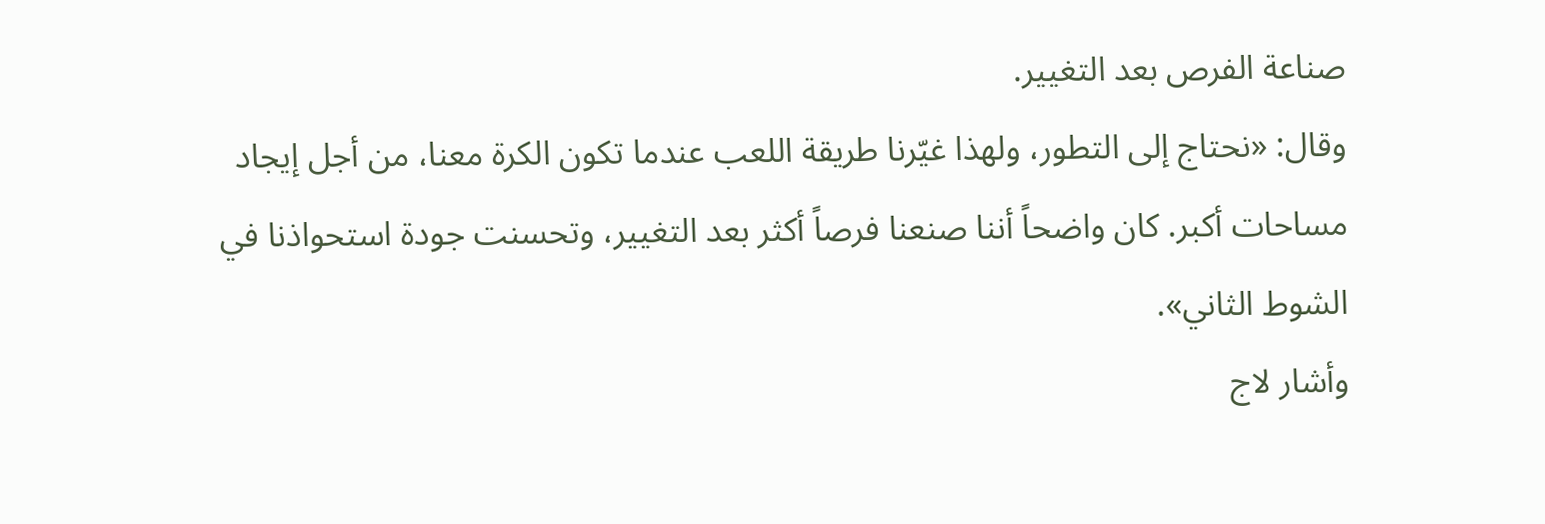صناعة الفرص بعد التغيير.
وقال: «نحتاج إلى التطور، ولهذا غيّرنا طريقة اللعب عندما تكون الكرة معنا، من أجل إيجاد مساحات أكبر. كان واضحاً أننا صنعنا فرصاً أكثر بعد التغيير، وتحسنت جودة استحواذنا في الشوط الثاني».
وأشار لاج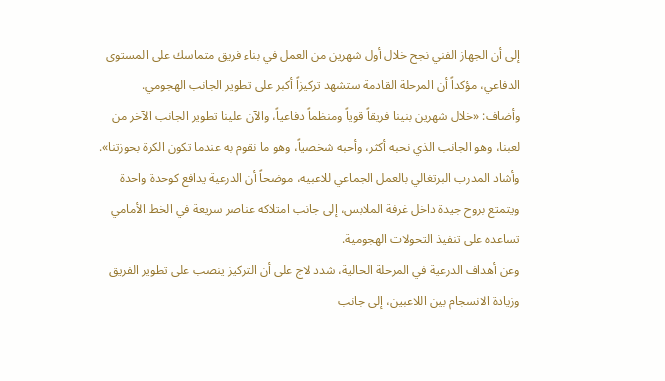إلى أن الجهاز الفني نجح خلال أول شهرين من العمل في بناء فريق متماسك على المستوى الدفاعي، مؤكداً أن المرحلة القادمة ستشهد تركيزاً أكبر على تطوير الجانب الهجومي.
وأضاف: «خلال شهرين بنينا فريقاً قوياً ومنظماً دفاعياً، والآن علينا تطوير الجانب الآخر من لعبنا، وهو الجانب الذي نحبه أكثر، وأحبه شخصياً، وهو ما نقوم به عندما تكون الكرة بحوزتنا».
وأشاد المدرب البرتغالي بالعمل الجماعي للاعبيه، موضحاً أن الدرعية يدافع كوحدة واحدة ويتمتع بروح جيدة داخل غرفة الملابس، إلى جانب امتلاكه عناصر سريعة في الخط الأمامي تساعده على تنفيذ التحولات الهجومية.
وعن أهداف الدرعية في المرحلة الحالية، شدد لاج على أن التركيز ينصب على تطوير الفريق وزيادة الانسجام بين اللاعبين، إلى جانب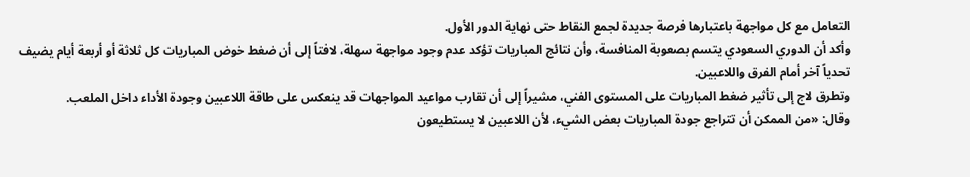التعامل مع كل مواجهة باعتبارها فرصة جديدة لجمع النقاط حتى نهاية الدور الأول.
وأكد أن الدوري السعودي يتسم بصعوبة المنافسة، وأن نتائج المباريات تؤكد عدم وجود مواجهة سهلة، لافتاً إلى أن ضغط خوض المباريات كل ثلاثة أو أربعة أيام يضيف تحدياً آخر أمام الفرق واللاعبين.
وتطرق لاج إلى تأثير ضغط المباريات على المستوى الفني، مشيراً إلى أن تقارب مواعيد المواجهات قد ينعكس على طاقة اللاعبين وجودة الأداء داخل الملعب.
وقال: «من الممكن أن تتراجع جودة المباريات بعض الشيء، لأن اللاعبين لا يستطيعون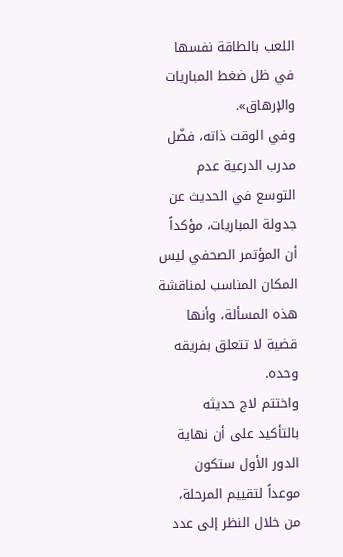اللعب بالطاقة نفسها في ظل ضغط المباريات والإرهاق».
وفي الوقت ذاته، فضّل مدرب الدرعية عدم التوسع في الحديث عن جدولة المباريات، مؤكداً أن المؤتمر الصحفي ليس المكان المناسب لمناقشة هذه المسألة، وأنها قضية لا تتعلق بفريقه وحده.
واختتم لاج حديثه بالتأكيد على أن نهاية الدور الأول ستكون موعداً لتقييم المرحلة، من خلال النظر إلى عدد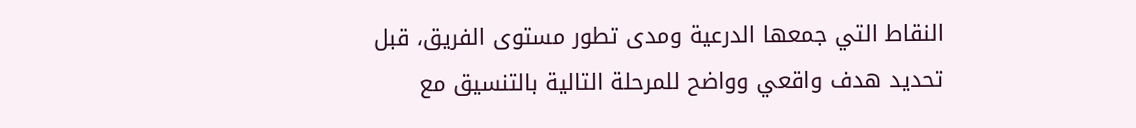النقاط التي جمعها الدرعية ومدى تطور مستوى الفريق، قبل تحديد هدف واقعي وواضح للمرحلة التالية بالتنسيق مع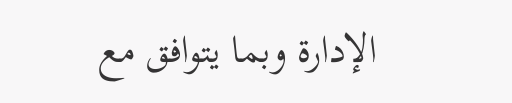الإدارة وبما يتوافق مع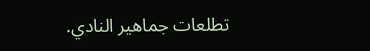تطلعات جماهير النادي.